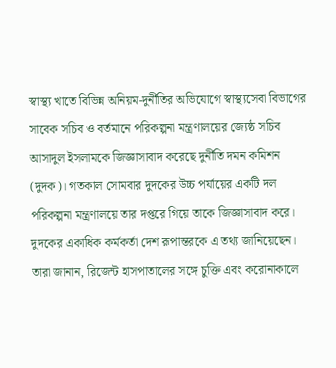স্বাস্থ্য খাতে বিভিন্ন অনিয়ম-দুর্নীতির অভিযোগে স্বাস্থ্যসেবা বিভাগের সাবেক সচিব ও বর্তমানে পরিকল্পনা মন্ত্রণালয়ের জ্যেষ্ঠ সচিব আসাদুল ইসলামকে জিজ্ঞাসাবাদ করেছে দুর্নীতি দমন কমিশন (দুদক)। গতকাল সোমবার দুদকের উচ্চ পর্যায়ের একটি দল পরিকল্পনা মন্ত্রণালয়ে তার দপ্তরে গিয়ে তাকে জিজ্ঞাসাবাদ করে। দুদকের একাধিক কর্মকর্তা দেশ রূপান্তরকে এ তথ্য জানিয়েছেন। তারা জানান, রিজেন্ট হাসপাতালের সঙ্গে চুক্তি এবং করোনাকালে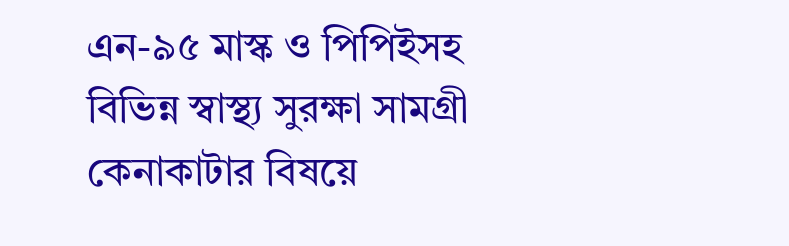এন-৯৫ মাস্ক ও পিপিইসহ বিভিন্ন স্বাস্থ্য সুরক্ষা সামগ্রী কেনাকাটার বিষয়ে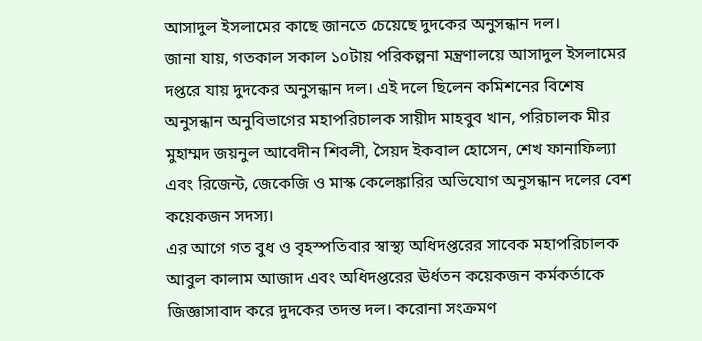আসাদুল ইসলামের কাছে জানতে চেয়েছে দুদকের অনুসন্ধান দল।
জানা যায়, গতকাল সকাল ১০টায় পরিকল্পনা মন্ত্রণালয়ে আসাদুল ইসলামের দপ্তরে যায় দুদকের অনুসন্ধান দল। এই দলে ছিলেন কমিশনের বিশেষ অনুসন্ধান অনুবিভাগের মহাপরিচালক সায়ীদ মাহবুব খান, পরিচালক মীর মুহাম্মদ জয়নুল আবেদীন শিবলী, সৈয়দ ইকবাল হোসেন, শেখ ফানাফিল্যা এবং রিজেন্ট, জেকেজি ও মাস্ক কেলেঙ্কারির অভিযোগ অনুসন্ধান দলের বেশ কয়েকজন সদস্য।
এর আগে গত বুধ ও বৃহস্পতিবার স্বাস্থ্য অধিদপ্তরের সাবেক মহাপরিচালক আবুল কালাম আজাদ এবং অধিদপ্তরের ঊর্ধতন কয়েকজন কর্মকর্তাকে জিজ্ঞাসাবাদ করে দুদকের তদন্ত দল। করোনা সংক্রমণ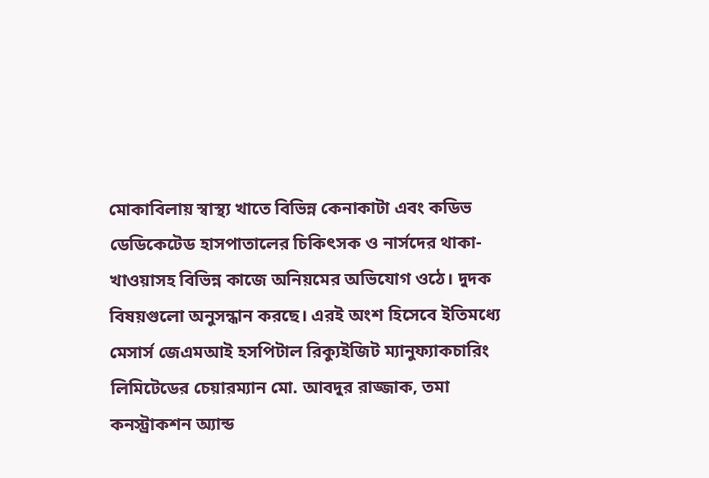মোকাবিলায় স্বাস্থ্য খাতে বিভিন্ন কেনাকাটা এবং কডিভ ডেডিকেটেড হাসপাতালের চিকিৎসক ও নার্সদের থাকা-খাওয়াসহ বিভিন্ন কাজে অনিয়মের অভিযোগ ওঠে। দুদক বিষয়গুলো অনুসন্ধান করছে। এরই অংশ হিসেবে ইতিমধ্যে মেসার্স জেএমআই হসপিটাল রিক্যুইজিট ম্যানুফ্যাকচারিং লিমিটেডের চেয়ারম্যান মো. আবদুর রাজ্জাক, তমা কনস্ট্রাকশন অ্যান্ড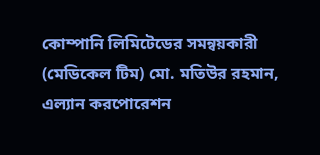কোম্পানি লিমিটেডের সমন্বয়কারী (মেডিকেল টিম) মো. মতিউর রহমান, এল্যান করপোরেশন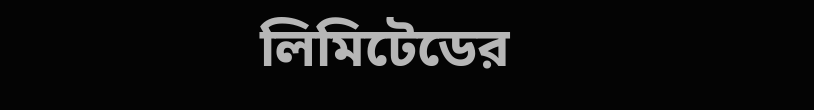লিমিটেডের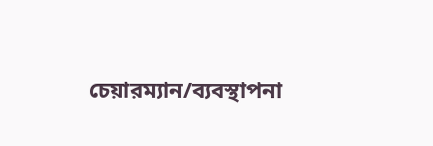চেয়ারম্যান/ব্যবস্থাপনা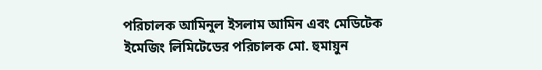পরিচালক আমিনুল ইসলাম আমিন এবং মেডিটেক ইমেজিং লিমিটেডের পরিচালক মো. হুমায়ুন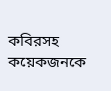কবিরসহ কয়েকজনকে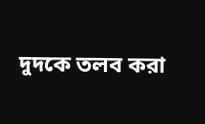দুদকে তলব করা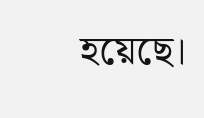হয়েছে।